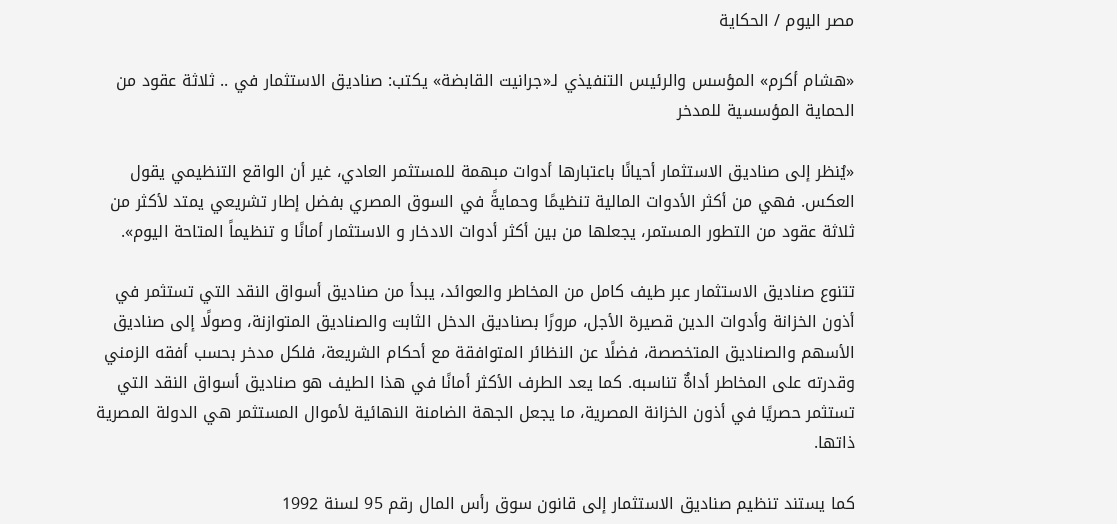مصر اليوم / الحكاية

«هشام أكرم» المؤسس والرئيس التنفيذي لـ«جرانيت القابضة» يكتب: صناديق الاستثمار في .. ثلاثة عقود من الحماية المؤسسية للمدخر

«يُنظر إلى صناديق الاستثمار أحيانًا باعتبارها أدوات مبهمة للمستثمر العادي، غير أن الواقع التنظيمي يقول العكس. فهي من أكثر الأدوات المالية تنظيمًا وحمايةً في السوق المصري بفضل إطار تشريعي يمتد لأكثر من ثلاثة عقود من التطور المستمر، يجعلها من بين أكثر أدوات الادخار و الاستثمار أمانًا و تنظيماً المتاحة اليوم».

تتنوع صناديق الاستثمار عبر طيف كامل من المخاطر والعوائد، يبدأ من صناديق أسواق النقد التي تستثمر في أذون الخزانة وأدوات الدين قصيرة الأجل، مرورًا بصناديق الدخل الثابت والصناديق المتوازنة، وصولًا إلى صناديق الأسهم والصناديق المتخصصة، فضلًا عن النظائر المتوافقة مع أحكام الشريعة، فلكل مدخر بحسب أفقه الزمني وقدرته على المخاطر أداةٌ تناسبه. كما يعد الطرف الأكثر أمانًا في هذا الطيف هو صناديق أسواق النقد التي تستثمر حصريًا في أذون الخزانة المصرية، ما يجعل الجهة الضامنة النهائية لأموال المستثمر هي الدولة المصرية ذاتها.

كما يستند تنظيم صناديق الاستثمار إلى قانون سوق رأس المال رقم 95 لسنة 1992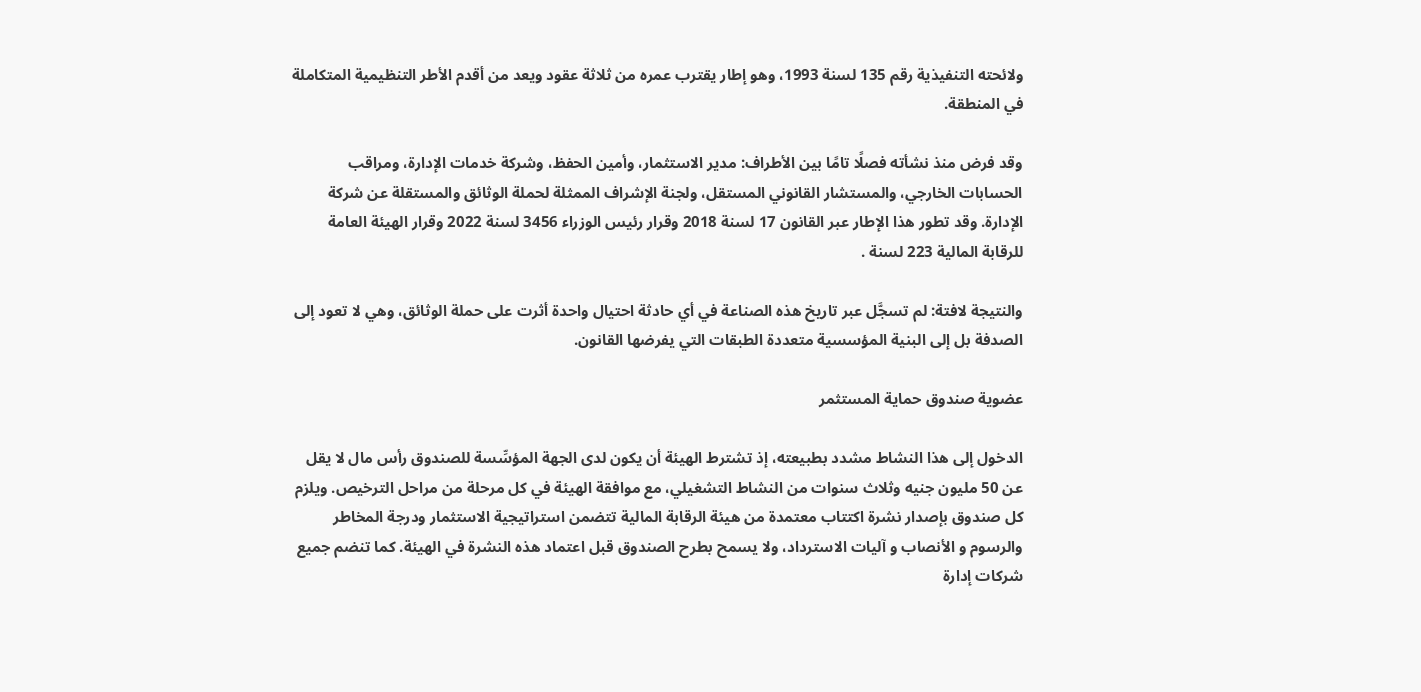ولائحته التنفيذية رقم 135 لسنة 1993، وهو إطار يقترب عمره من ثلاثة عقود ويعد من أقدم الأطر التنظيمية المتكاملة في المنطقة.

وقد فرض منذ نشأته فصلًا تامًا بين الأطراف: مدير الاستثمار، وأمين الحفظ، وشركة خدمات الإدارة، ومراقب الحسابات الخارجي، والمستشار القانوني المستقل، ولجنة الإشراف الممثلة لحملة الوثائق والمستقلة عن شركة الإدارة. وقد تطور هذا الإطار عبر القانون 17 لسنة 2018 وقرار رئيس الوزراء 3456 لسنة 2022 وقرار الهيئة العامة للرقابة المالية 223 لسنة .

والنتيجة لافتة: لم تسجَّل عبر تاريخ هذه الصناعة في أي حادثة احتيال واحدة أثرت على حملة الوثائق، وهي لا تعود إلى الصدفة بل إلى البنية المؤسسية متعددة الطبقات التي يفرضها القانون.

عضوية صندوق حماية المستثمر

الدخول إلى هذا النشاط مشدد بطبيعته، إذ تشترط الهيئة أن يكون لدى الجهة المؤسِّسة للصندوق رأس مال لا يقل عن 50 مليون جنيه وثلاث سنوات من النشاط التشغيلي، مع موافقة الهيئة في كل مرحلة من مراحل الترخيص. ويلزم كل صندوق بإصدار نشرة اكتتاب معتمدة من هيئة الرقابة المالية تتضمن استراتيجية الاستثمار ودرجة المخاطر والرسوم و الأنصاب و آليات الاسترداد، ولا يسمح بطرح الصندوق قبل اعتماد هذه النشرة في الهيئة. كما تنضم جميع شركات إدارة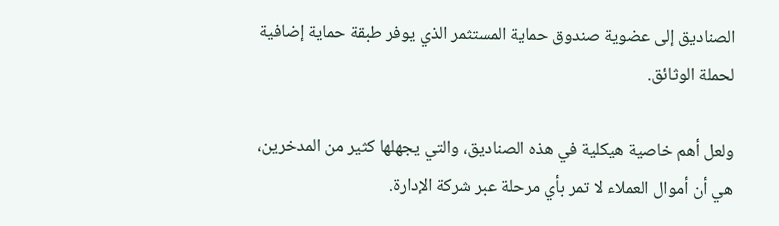الصناديق إلى عضوية صندوق حماية المستثمر الذي يوفر طبقة حماية إضافية لحملة الوثائق.

ولعل أهم خاصية هيكلية في هذه الصناديق، والتي يجهلها كثير من المدخرين، هي أن أموال العملاء لا تمر بأي مرحلة عبر شركة الإدارة.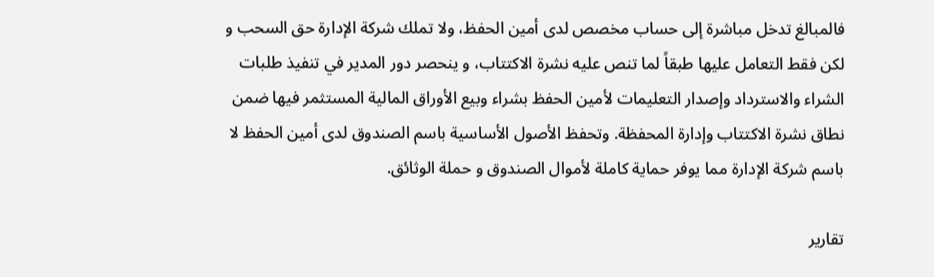فالمبالغ تدخل مباشرة إلى حساب مخصص لدى أمين الحفظ، ولا تملك شركة الإدارة حق السحب و لكن فقط التعامل عليها طبقاً لما تنص عليه نشرة الاكتتاب، و ينحصر دور المدير في تنفيذ طلبات الشراء والاسترداد وإصدار التعليمات لأمين الحفظ بشراء وبيع الأوراق المالية المستثمر فيها ضمن نطاق نشرة الاكتتاب وإدارة المحفظة. وتحفظ الأصول الأساسية باسم الصندوق لدى أمين الحفظ لا باسم شركة الإدارة مما يوفر حماية كاملة لأموال الصندوق و حملة الوثائق.

تقارير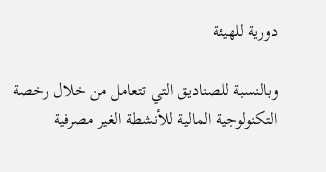دورية للهيئة

وبالنسبة للصناديق التي تتعامل من خلال رخصة التكنولوجية المالية للأنشطة الغير مصرفية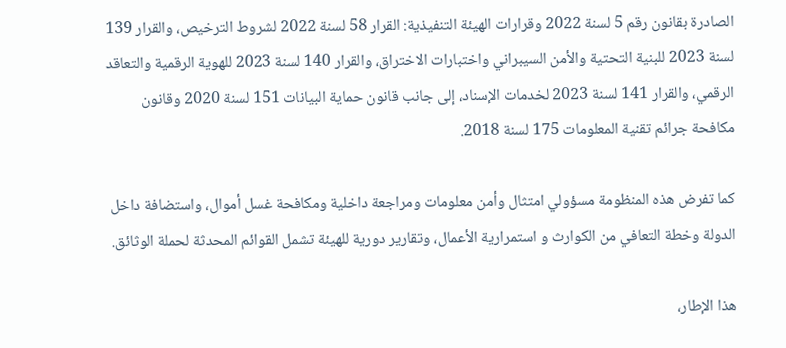الصادرة بقانون رقم 5 لسنة 2022 وقرارات الهيئة التنفيذية: القرار 58 لسنة 2022 لشروط الترخيص، والقرار 139 لسنة 2023 للبنية التحتية والأمن السيبراني واختبارات الاختراق، والقرار 140 لسنة 2023 للهوية الرقمية والتعاقد الرقمي، والقرار 141 لسنة 2023 لخدمات الإسناد، إلى جانب قانون حماية البيانات 151 لسنة 2020 وقانون مكافحة جرائم تقنية المعلومات 175 لسنة 2018.

كما تفرض هذه المنظومة مسؤولي امتثال وأمن معلومات ومراجعة داخلية ومكافحة غسل أموال، واستضافة داخل الدولة وخطة التعافي من الكوارث و استمرارية الأعمال، وتقارير دورية للهيئة تشمل القوائم المحدثة لحملة الوثائق.

هذا الإطار،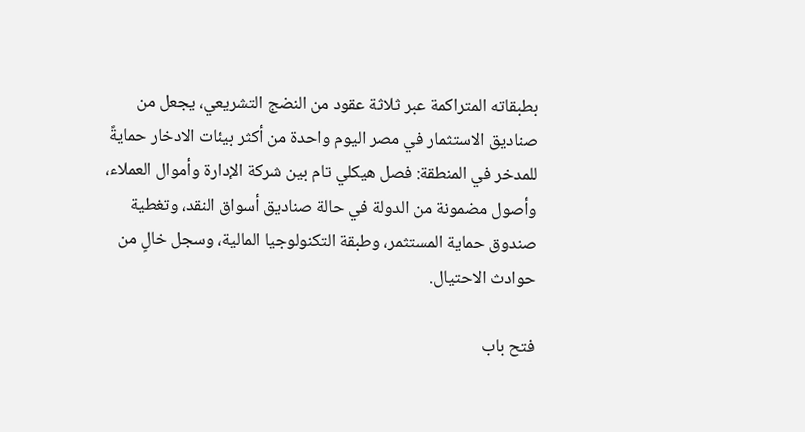بطبقاته المتراكمة عبر ثلاثة عقود من النضج التشريعي، يجعل من صناديق الاستثمار في مصر اليوم واحدة من أكثر بيئات الادخار حمايةً للمدخر في المنطقة: فصل هيكلي تام بين شركة الإدارة وأموال العملاء، وأصول مضمونة من الدولة في حالة صناديق أسواق النقد، وتغطية صندوق حماية المستثمر، وطبقة التكنولوجيا المالية، وسجل خالٍ من حوادث الاحتيال.

فتح باب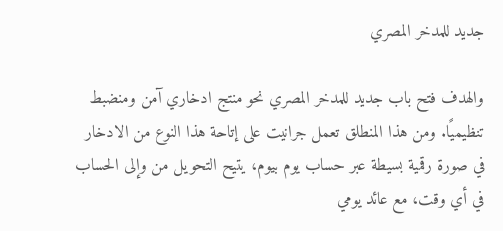جديد للمدخر المصري

والهدف فتح باب جديد للمدخر المصري نحو منتج ادخاري آمن ومنضبط تنظيميًا. ومن هذا المنطلق تعمل جرانيت على إتاحة هذا النوع من الادخار في صورة رقمية بسيطة عبر حساب يوم بيوم، يتيح التحويل من وإلى الحساب في أي وقت، مع عائد يومي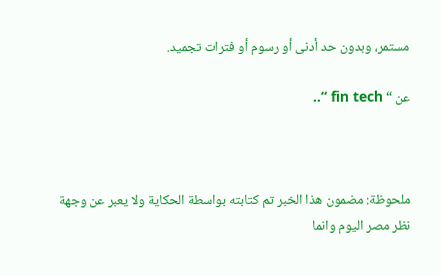مستمر، وبدون حد أدنى أو رسوم أو فترات تجميد.

عن “ fin tech “..



ملحوظة: مضمون هذا الخبر تم كتابته بواسطة الحكاية ولا يعبر عن وجهة نظر مصر اليوم وانما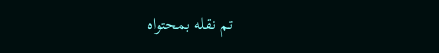تم نقله بمحتواه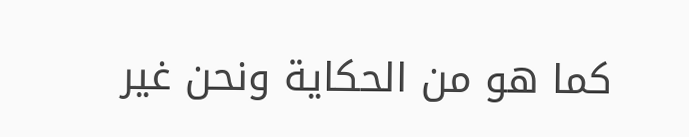كما هو من الحكاية ونحن غير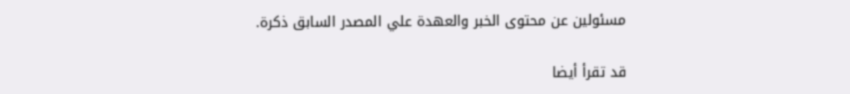مسئولين عن محتوى الخبر والعهدة علي المصدر السابق ذكرة.

قد تقرأ أيضا